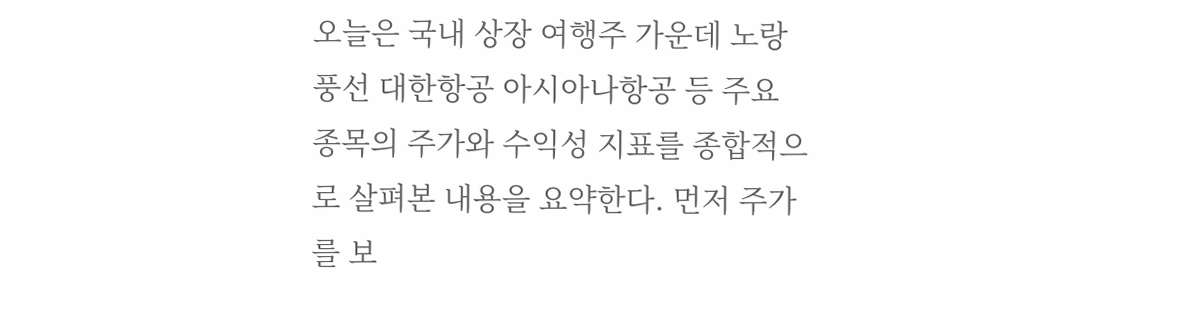오늘은 국내 상장 여행주 가운데 노랑풍선 대한항공 아시아나항공 등 주요 종목의 주가와 수익성 지표를 종합적으로 살펴본 내용을 요약한다. 먼저 주가를 보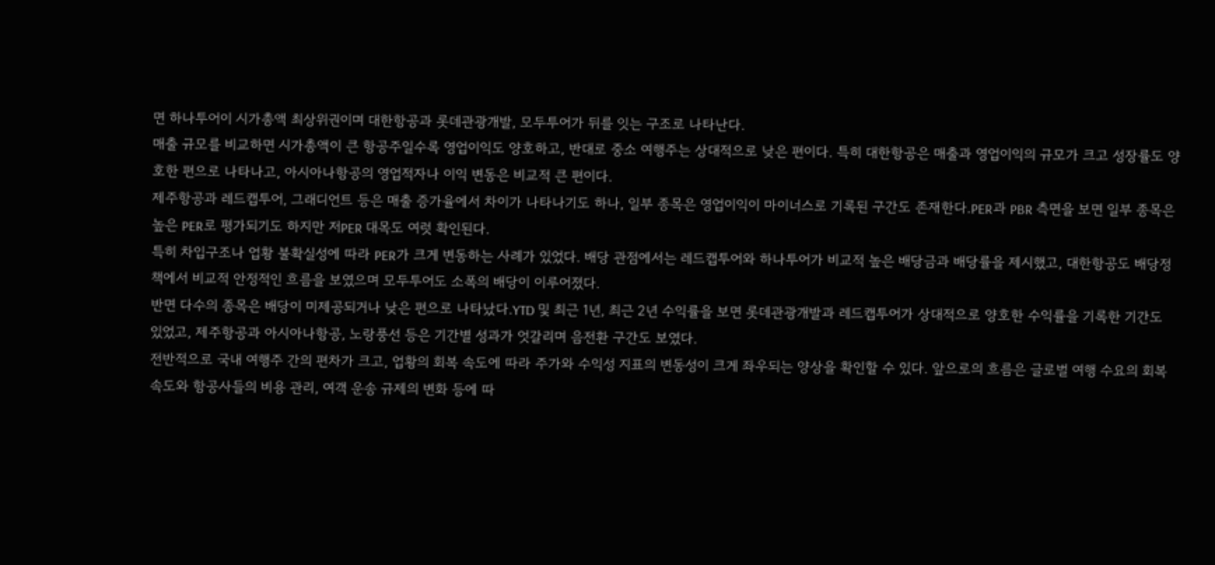면 하나투어이 시가총액 최상위권이며 대한항공과 롯데관광개발, 모두투어가 뒤를 잇는 구조로 나타난다.
매출 규모를 비교하면 시가총액이 큰 항공주일수록 영업이익도 양호하고, 반대로 중소 여행주는 상대적으로 낮은 편이다. 특히 대한항공은 매출과 영업이익의 규모가 크고 성장률도 양호한 편으로 나타나고, 아시아나항공의 영업적자나 이익 변동은 비교적 큰 편이다.
제주항공과 레드캡투어, 그래디언트 등은 매출 증가율에서 차이가 나타나기도 하나, 일부 종목은 영업이익이 마이너스로 기록된 구간도 존재한다.PER과 PBR 측면을 보면 일부 종목은 높은 PER로 평가되기도 하지만 저PER 대목도 여럿 확인된다.
특히 차입구조나 업황 불확실성에 따라 PER가 크게 변동하는 사례가 있었다. 배당 관점에서는 레드캡투어와 하나투어가 비교적 높은 배당금과 배당률을 제시했고, 대한항공도 배당정책에서 비교적 안정적인 흐름을 보였으며 모두투어도 소폭의 배당이 이루어졌다.
반면 다수의 종목은 배당이 미제공되거나 낮은 편으로 나타났다.YTD 및 최근 1년, 최근 2년 수익률을 보면 롯데관광개발과 레드캡투어가 상대적으로 양호한 수익률을 기록한 기간도 있었고, 제주항공과 아시아나항공, 노랑풍선 등은 기간별 성과가 엇갈리며 음전환 구간도 보였다.
전반적으로 국내 여행주 간의 편차가 크고, 업황의 회복 속도에 따라 주가와 수익성 지표의 변동성이 크게 좌우되는 양상을 확인할 수 있다. 앞으로의 흐름은 글로벌 여행 수요의 회복 속도와 항공사들의 비용 관리, 여객 운송 규제의 변화 등에 따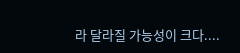라 달라질 가능성이 크다....